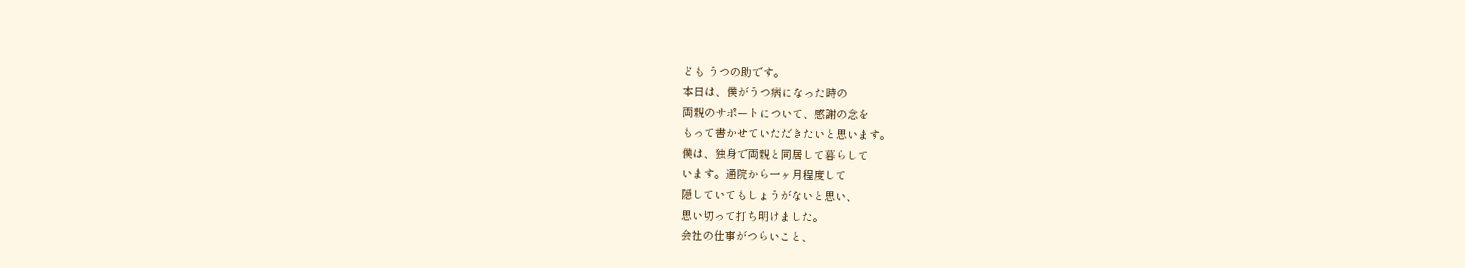ども うつの助です。
本日は、僕がうつ病になった時の
両親のサポートについて、感謝の念を
もって書かせていただきたいと思います。
僕は、独身で両親と同居して暮らして
います。通院から一ヶ月程度して
隠していてもしょうがないと思い、
思い切って打ち明けました。
会社の仕事がつらいこと、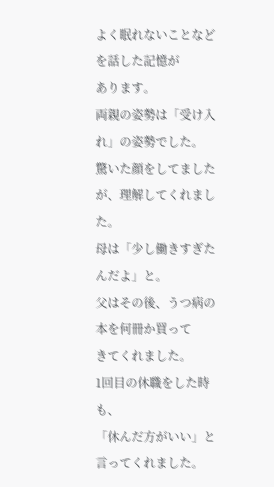よく眠れないことなどを話した記憶が
あります。
両親の姿勢は「受け入れ」の姿勢でした。
驚いた顔をしてましたが、理解してくれました。
母は「少し働きすぎたんだよ」と。
父はその後、うつ病の本を何冊か買って
きてくれました。
1回目の休職をした時も、
「休んだ方がいい」と言ってくれました。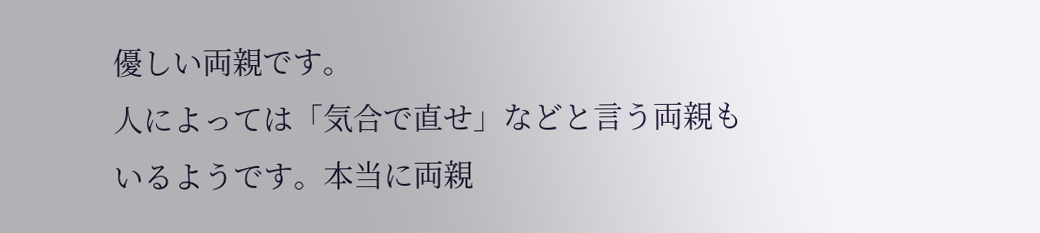優しい両親です。
人によっては「気合で直せ」などと言う両親も
いるようです。本当に両親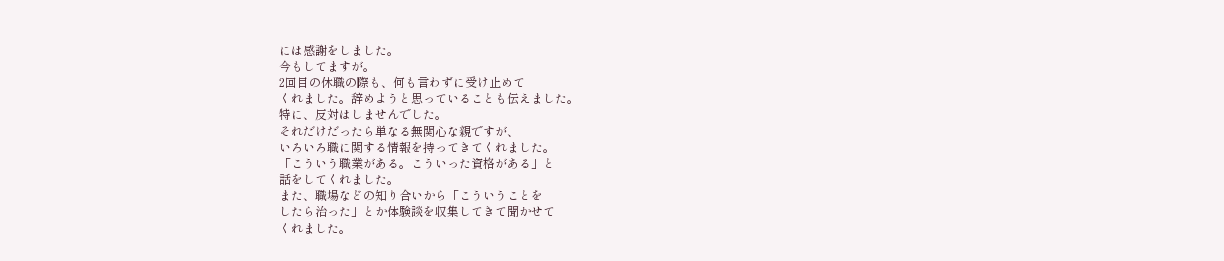には感謝をしました。
今もしてますが。
2回目の休職の際も、何も言わずに受け止めて
くれました。辞めようと思っていることも伝えました。
特に、反対はしませんでした。
それだけだったら単なる無関心な親ですが、
いろいろ職に関する情報を持ってきてくれました。
「こういう職業がある。こういった資格がある」と
話をしてくれました。
また、職場などの知り合いから「こういうことを
したら治った」とか体験談を収集してきて聞かせて
くれました。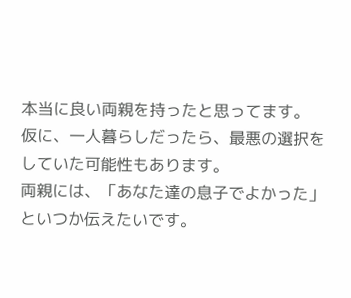本当に良い両親を持ったと思ってます。
仮に、一人暮らしだったら、最悪の選択を
していた可能性もあります。
両親には、「あなた達の息子でよかった」
といつか伝えたいです。